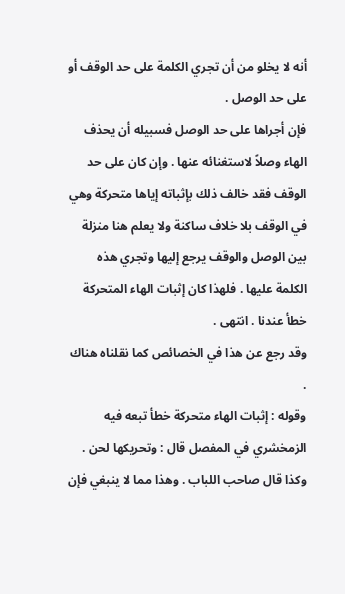أنه لا يخلو من أن تجري الكلمة على حد الوقف أو على حد الوصل .
فإن أجراها على حد الوصل فسبيله أن يحذف الهاء وصلاً لاستغنائه عنها . وإن كان على حد الوقف فقد خالف ذلك بإثباته إياها متحركة وهي في الوقف بلا خلاف ساكنة ولا يعلم هنا منزلة بين الوصل والوقف يرجع إليها وتجري هذه الكلمة عليها . فلهذا كان إثبات الهاء المتحركة خطأ عندنا . انتهى .
وقد رجع عن هذا في الخصائص كما نقلناه هناك .
وقوله : إثبات الهاء متحركة خطأ تبعه فيه الزمخشري في المفصل قال : وتحريكها لحن .
وكذا قال صاحب اللباب . وهذا مما لا ينبغي فإن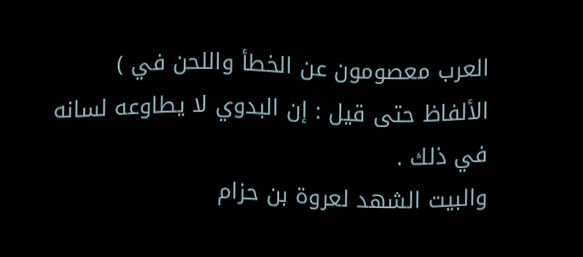العرب معصومون عن الخطأ واللحن في )
الألفاظ حتى قيل : إن البدوي لا يطاوعه لسانه في ذلك .
والبيت الشهد لعروة بن حزام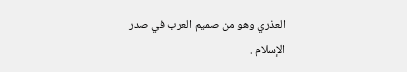العذري وهو من صميم العرب في صدر الإسلام .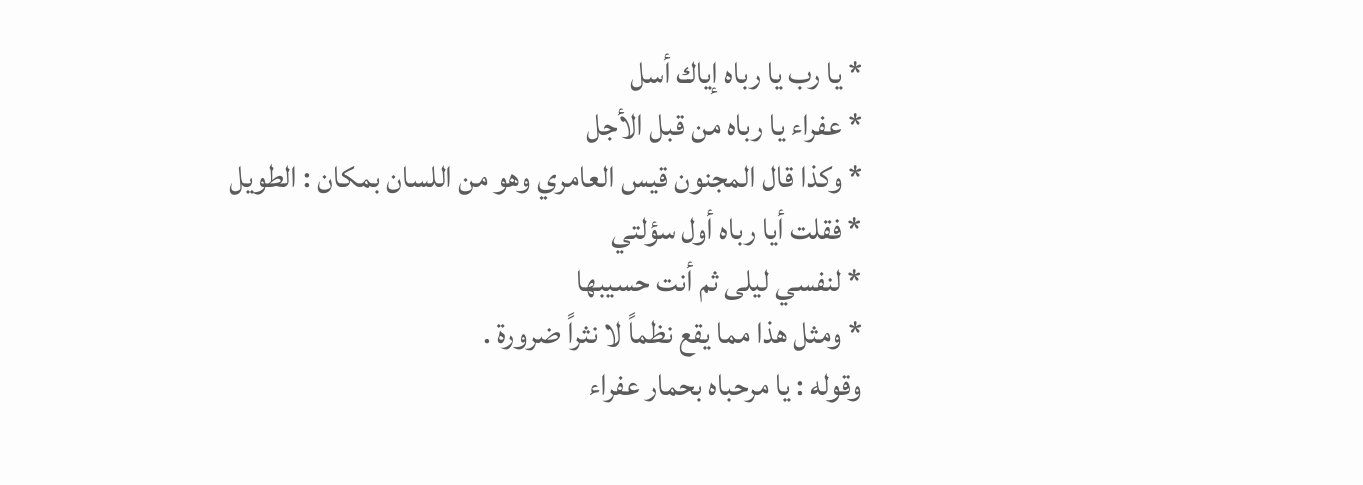* يا رب يا رباه إياك أسل
* عفراء يا رباه من قبل الأجل
* وكذا قال المجنون قيس العامري وهو من اللسان بمكان : الطويل
* فقلت أيا رباه أول سؤلتي
* لنفسي ليلى ثم أنت حسيبها
* ومثل هذا مما يقع نظماً لا نثراً ضرورة .
وقوله : يا مرحباه بحمار عفراء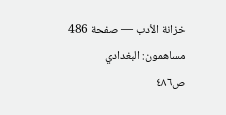خزانة الأدب — صفحة 486
مساهمون: البغدادي
ص٤٨٦